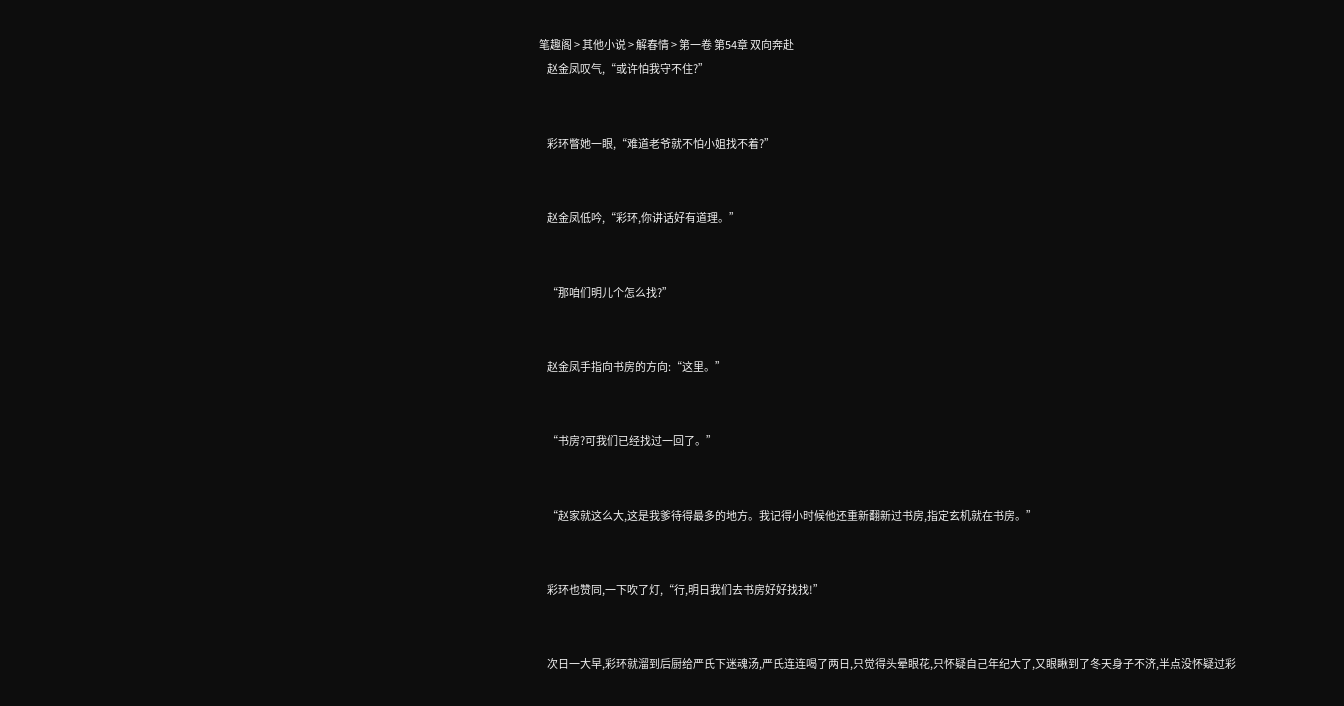笔趣阁 > 其他小说 > 解春情 > 第一卷 第54章 双向奔赴
    赵金凤叹气,“或许怕我守不住?”


    彩环瞥她一眼,“难道老爷就不怕小姐找不着?”


    赵金凤低吟,“彩环,你讲话好有道理。”


    “那咱们明儿个怎么找?”


    赵金凤手指向书房的方向:“这里。”


    “书房?可我们已经找过一回了。”


    “赵家就这么大,这是我爹待得最多的地方。我记得小时候他还重新翻新过书房,指定玄机就在书房。”


    彩环也赞同,一下吹了灯,“行,明日我们去书房好好找找!”


    次日一大早,彩环就溜到后厨给严氏下迷魂汤,严氏连连喝了两日,只觉得头晕眼花,只怀疑自己年纪大了,又眼瞅到了冬天身子不济,半点没怀疑过彩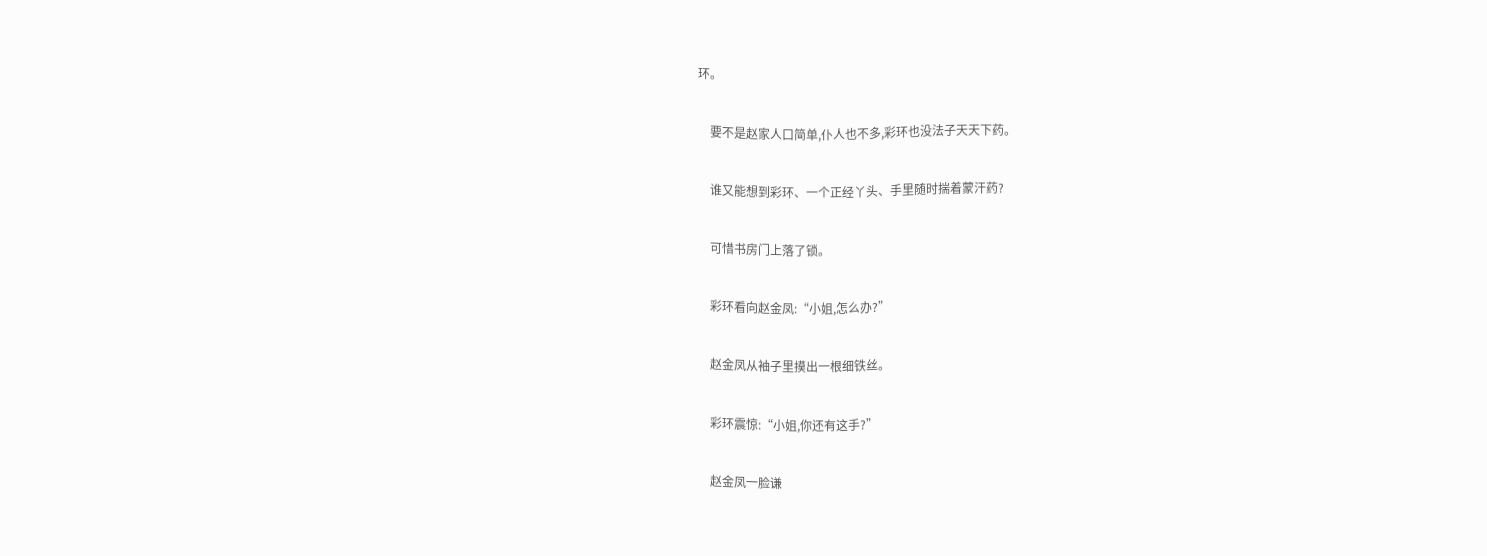环。


    要不是赵家人口简单,仆人也不多,彩环也没法子天天下药。


    谁又能想到彩环、一个正经丫头、手里随时揣着蒙汗药?


    可惜书房门上落了锁。


    彩环看向赵金凤:“小姐,怎么办?”


    赵金凤从袖子里摸出一根细铁丝。


    彩环震惊:“小姐,你还有这手?”


    赵金凤一脸谦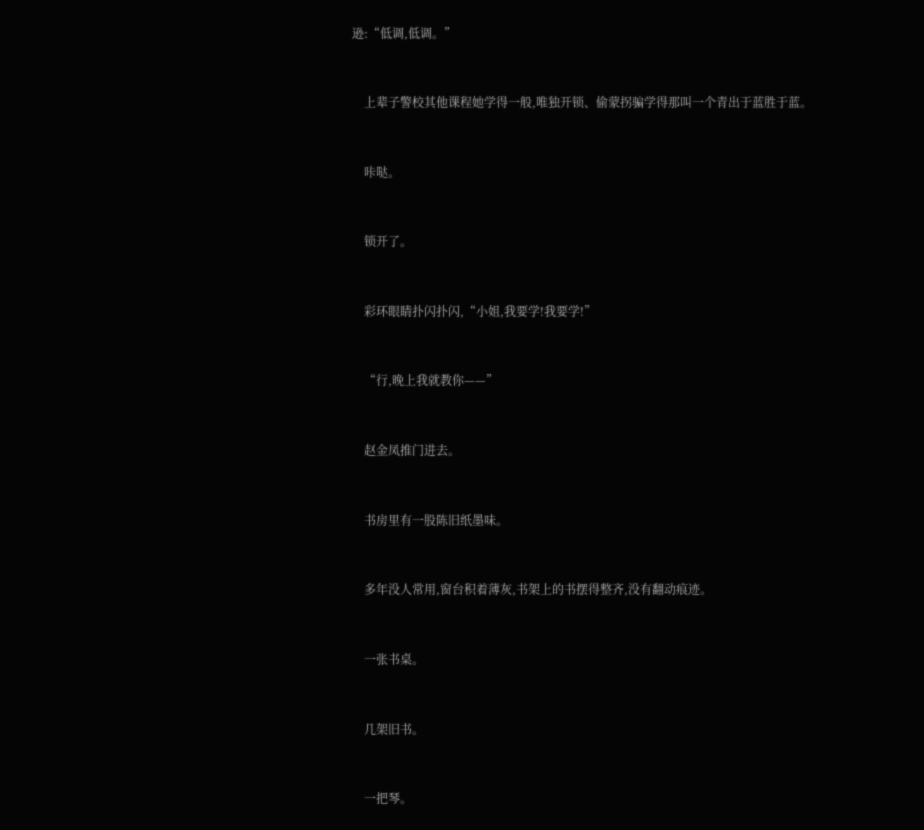逊:“低调,低调。”


    上辈子警校其他课程她学得一般,唯独开锁、偷蒙拐骗学得那叫一个青出于蓝胜于蓝。


    咔哒。


    锁开了。


    彩环眼睛扑闪扑闪,“小姐,我要学!我要学!”


    “行,晚上我就教你——”


    赵金凤推门进去。


    书房里有一股陈旧纸墨味。


    多年没人常用,窗台积着薄灰,书架上的书摆得整齐,没有翻动痕迹。


    一张书桌。


    几架旧书。


    一把琴。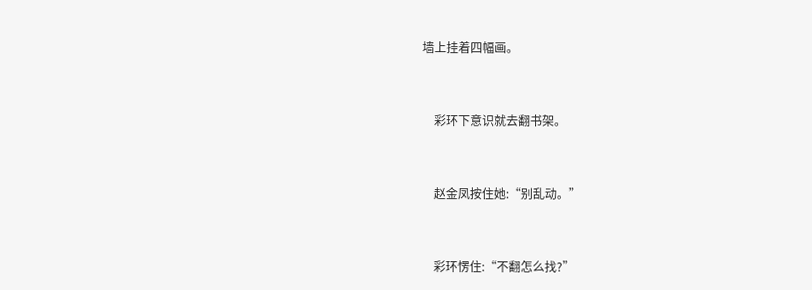墙上挂着四幅画。


    彩环下意识就去翻书架。


    赵金凤按住她:“别乱动。”


    彩环愣住:“不翻怎么找?”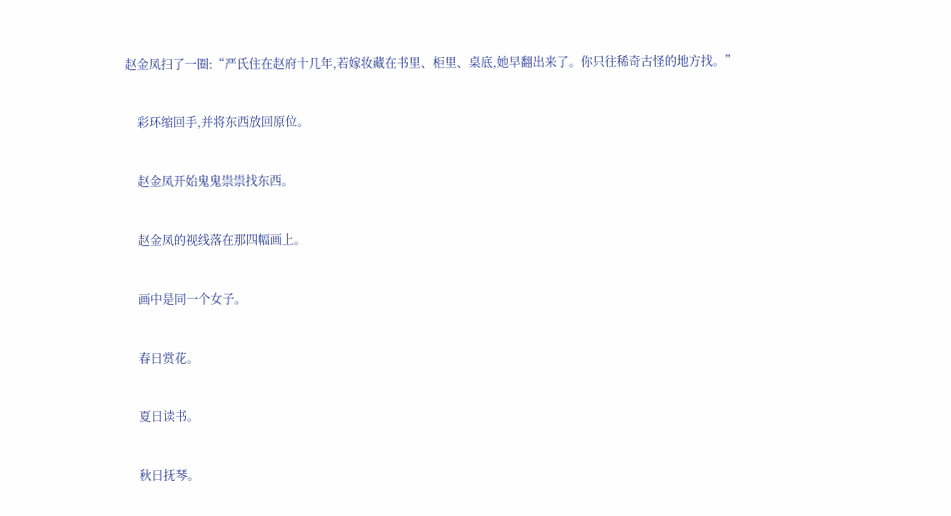赵金凤扫了一圈:“严氏住在赵府十几年,若嫁妆藏在书里、柜里、桌底,她早翻出来了。你只往稀奇古怪的地方找。”


    彩环缩回手,并将东西放回原位。


    赵金凤开始鬼鬼祟祟找东西。


    赵金凤的视线落在那四幅画上。


    画中是同一个女子。


    春日赏花。


    夏日读书。


    秋日抚琴。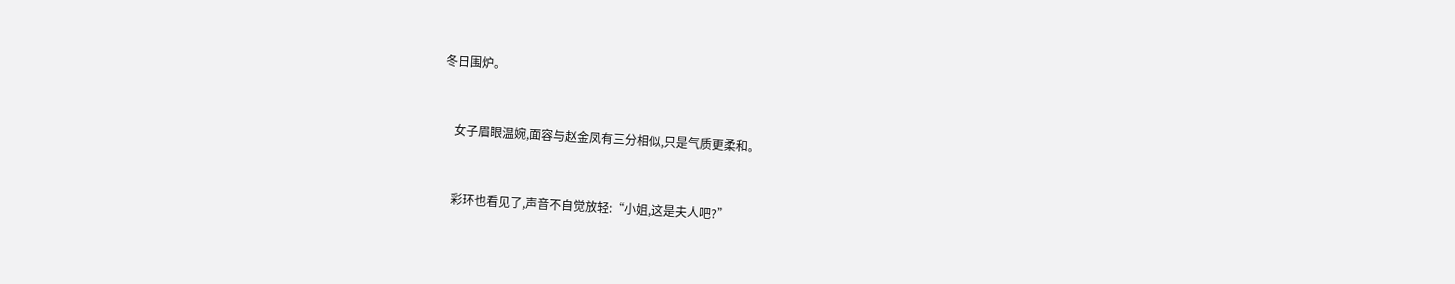冬日围炉。


    女子眉眼温婉,面容与赵金凤有三分相似,只是气质更柔和。


    彩环也看见了,声音不自觉放轻:“小姐,这是夫人吧?”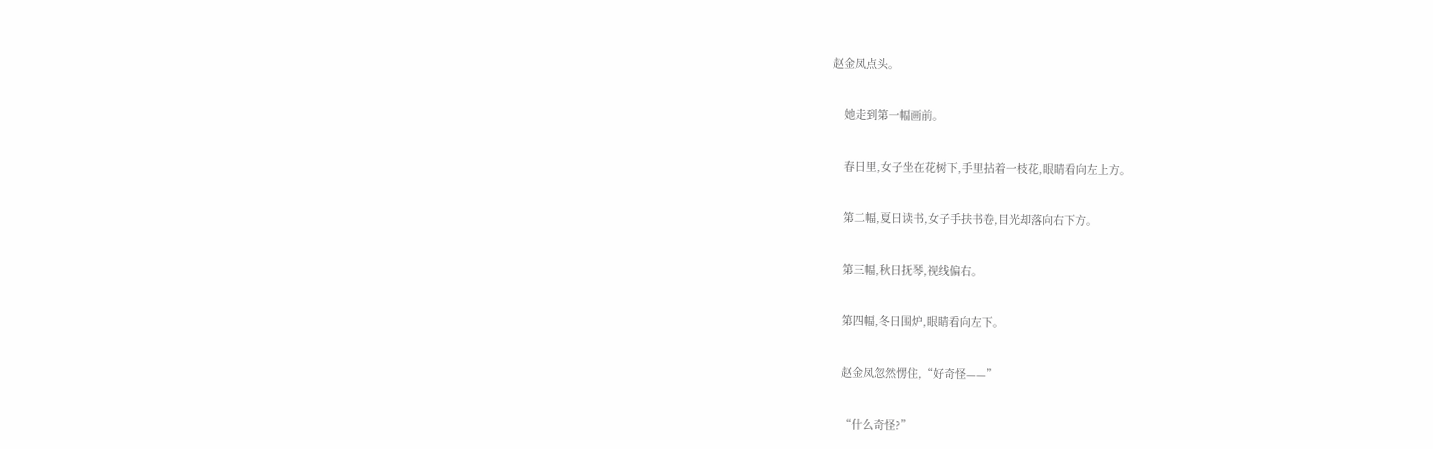赵金凤点头。


    她走到第一幅画前。


    春日里,女子坐在花树下,手里拈着一枝花,眼睛看向左上方。


    第二幅,夏日读书,女子手扶书卷,目光却落向右下方。


    第三幅,秋日抚琴,视线偏右。


    第四幅,冬日围炉,眼睛看向左下。


    赵金凤忽然愣住,“好奇怪——”


    “什么奇怪?”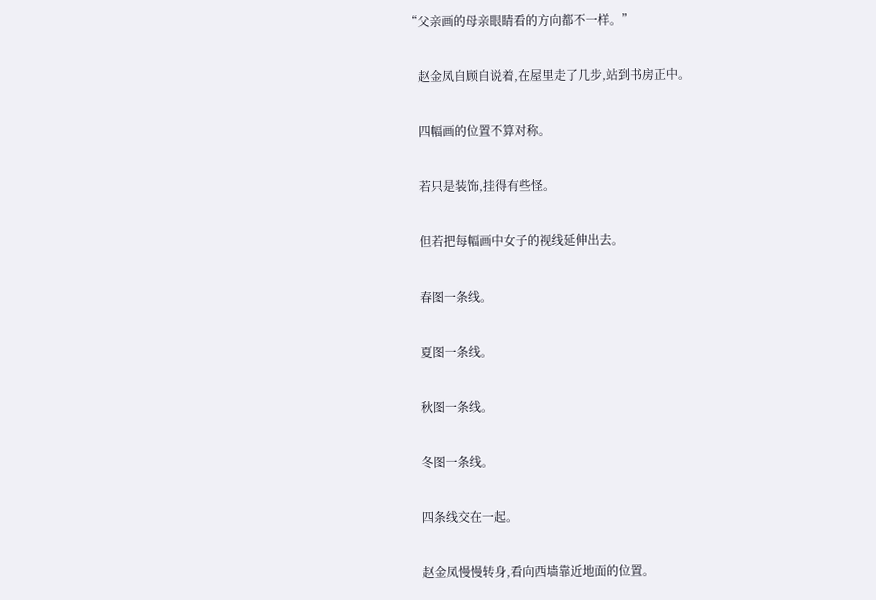“父亲画的母亲眼睛看的方向都不一样。”


    赵金凤自顾自说着,在屋里走了几步,站到书房正中。


    四幅画的位置不算对称。


    若只是装饰,挂得有些怪。


    但若把每幅画中女子的视线延伸出去。


    春图一条线。


    夏图一条线。


    秋图一条线。


    冬图一条线。


    四条线交在一起。


    赵金凤慢慢转身,看向西墙靠近地面的位置。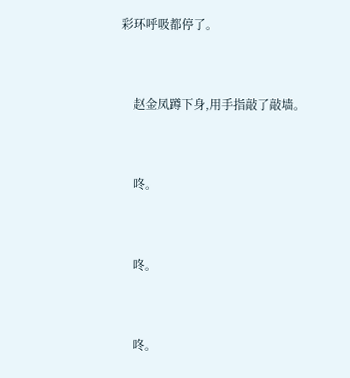彩环呼吸都停了。


    赵金凤蹲下身,用手指敲了敲墙。


    咚。


    咚。


    咚。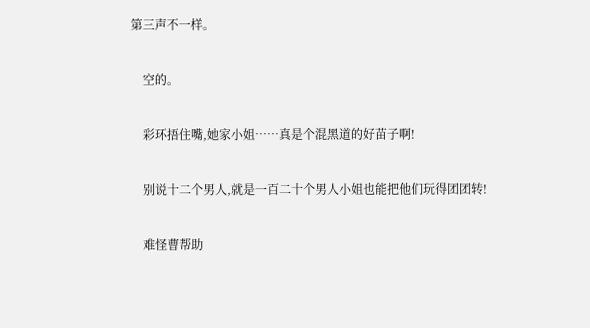第三声不一样。


    空的。


    彩环捂住嘴,她家小姐……真是个混黑道的好苗子啊!


    别说十二个男人,就是一百二十个男人小姐也能把他们玩得团团转!


    难怪曹帮助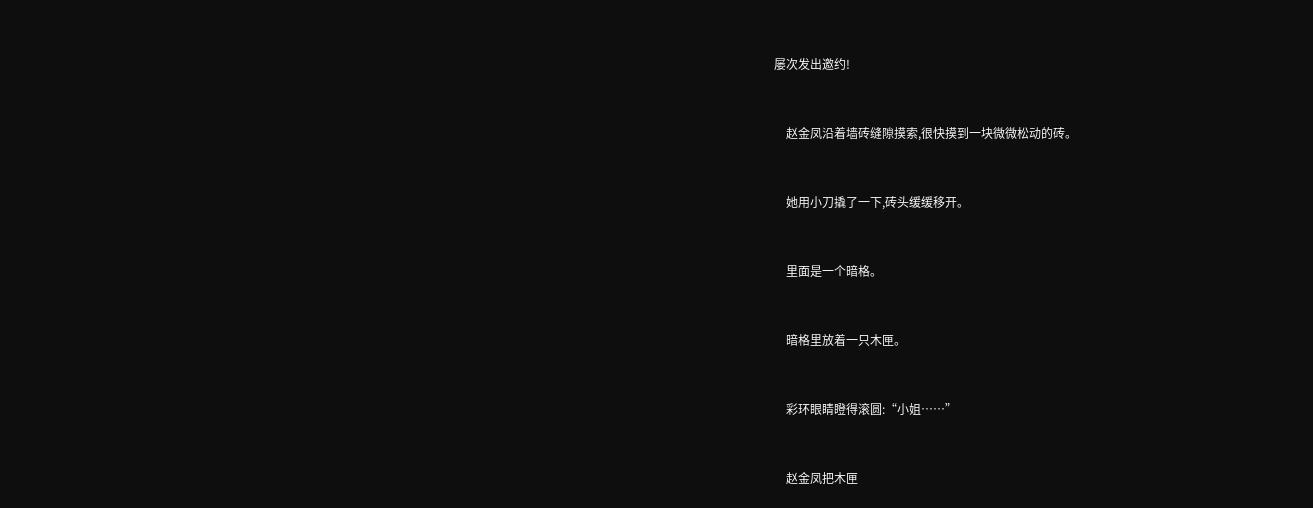屡次发出邀约!


    赵金凤沿着墙砖缝隙摸索,很快摸到一块微微松动的砖。


    她用小刀撬了一下,砖头缓缓移开。


    里面是一个暗格。


    暗格里放着一只木匣。


    彩环眼睛瞪得滚圆:“小姐……”


    赵金凤把木匣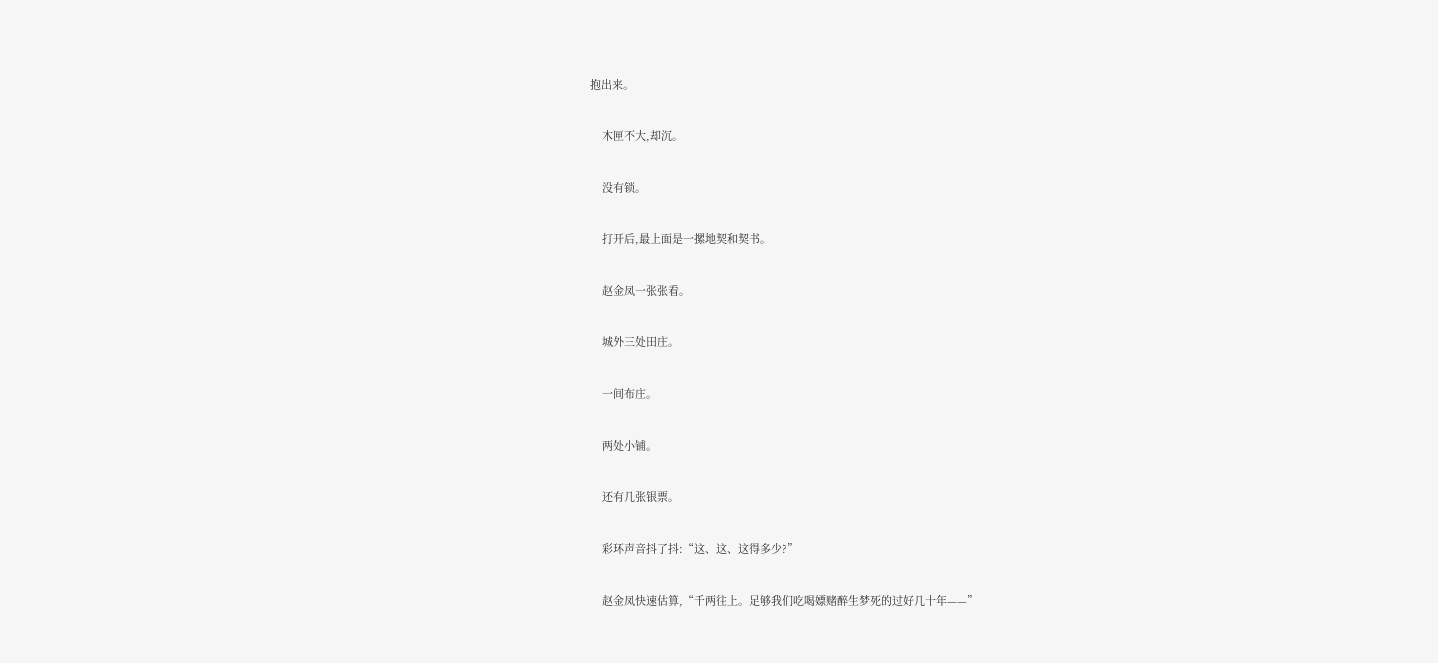抱出来。


    木匣不大,却沉。


    没有锁。


    打开后,最上面是一摞地契和契书。


    赵金凤一张张看。


    城外三处田庄。


    一间布庄。


    两处小铺。


    还有几张银票。


    彩环声音抖了抖:“这、这、这得多少?”


    赵金凤快速估算,“千两往上。足够我们吃喝嫖赌醉生梦死的过好几十年——”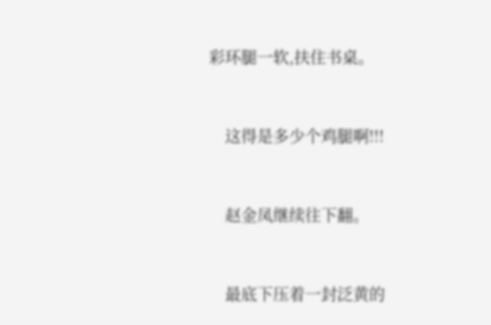彩环腿一软,扶住书桌。


    这得是多少个鸡腿啊!!!


    赵金凤继续往下翻。


    最底下压着一封泛黄的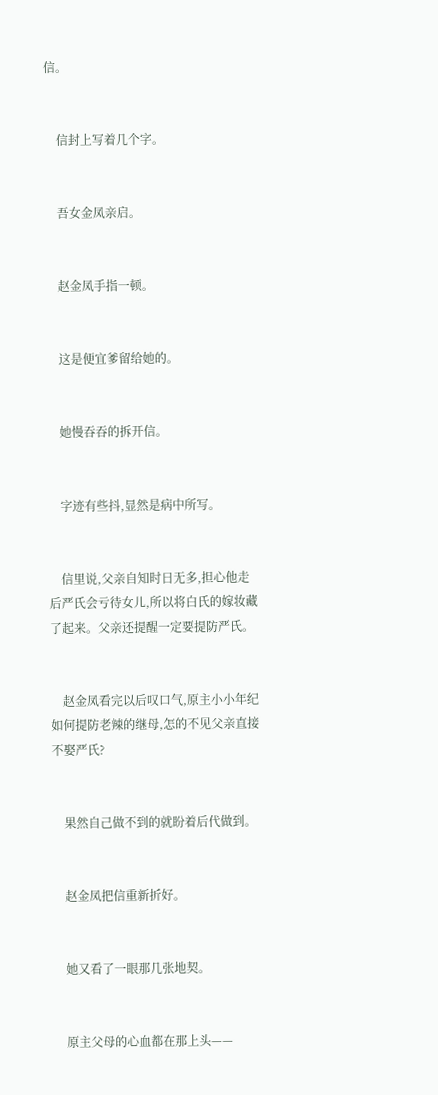信。


    信封上写着几个字。


    吾女金凤亲启。


    赵金凤手指一顿。


    这是便宜爹留给她的。


    她慢吞吞的拆开信。


    字迹有些抖,显然是病中所写。


    信里说,父亲自知时日无多,担心他走后严氏会亏待女儿,所以将白氏的嫁妆藏了起来。父亲还提醒一定要提防严氏。


    赵金凤看完以后叹口气,原主小小年纪如何提防老辣的继母,怎的不见父亲直接不娶严氏?


    果然自己做不到的就盼着后代做到。


    赵金凤把信重新折好。


    她又看了一眼那几张地契。


    原主父母的心血都在那上头——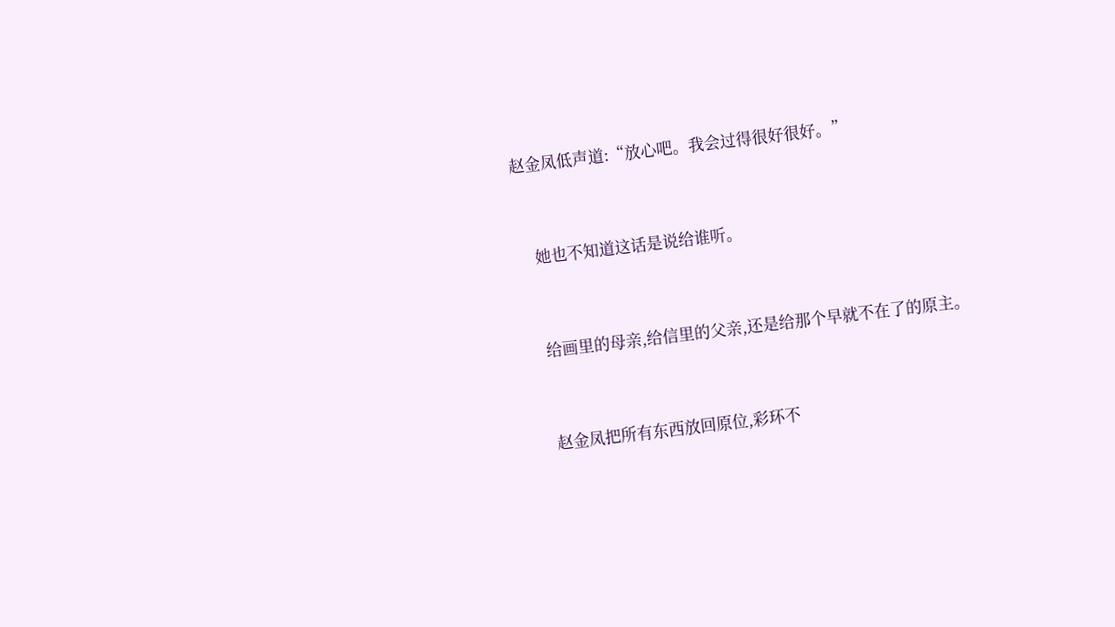赵金凤低声道:“放心吧。我会过得很好很好。”


    她也不知道这话是说给谁听。


    给画里的母亲,给信里的父亲,还是给那个早就不在了的原主。


    赵金凤把所有东西放回原位,彩环不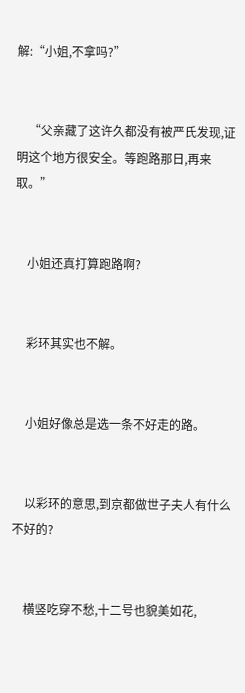解:“小姐,不拿吗?”


    “父亲藏了这许久都没有被严氏发现,证明这个地方很安全。等跑路那日,再来取。”


    小姐还真打算跑路啊?


    彩环其实也不解。


    小姐好像总是选一条不好走的路。


    以彩环的意思,到京都做世子夫人有什么不好的?


    横竖吃穿不愁,十二号也貌美如花,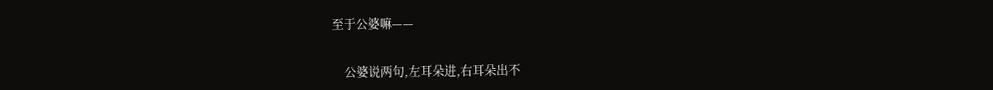至于公婆嘛——


    公婆说两句,左耳朵进,右耳朵出不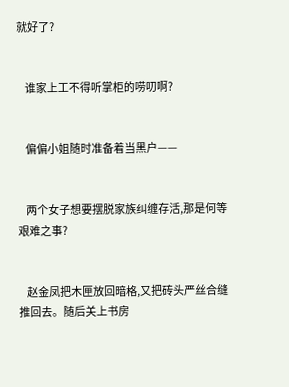就好了?


    谁家上工不得听掌柜的唠叨啊?


    偏偏小姐随时准备着当黑户——


    两个女子想要摆脱家族纠缠存活,那是何等艰难之事?


    赵金凤把木匣放回暗格,又把砖头严丝合缝推回去。随后关上书房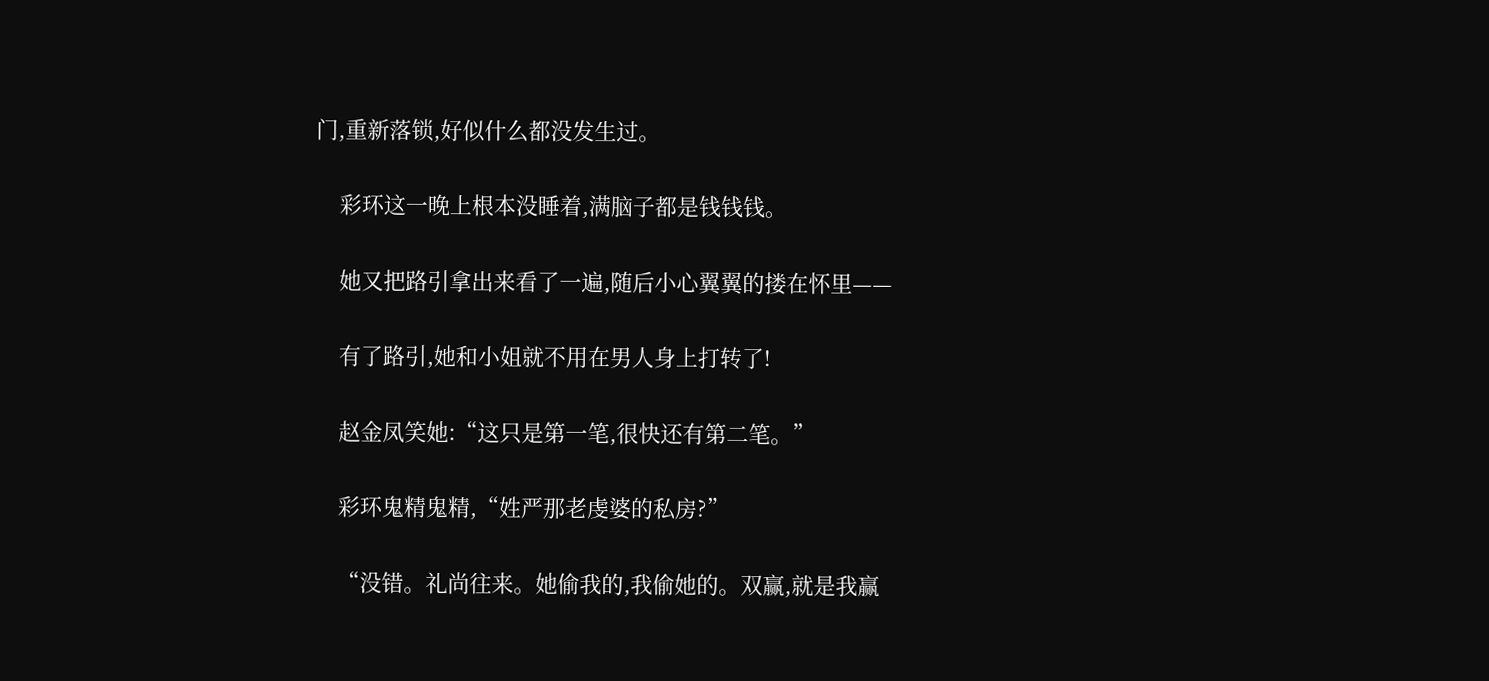门,重新落锁,好似什么都没发生过。


    彩环这一晚上根本没睡着,满脑子都是钱钱钱。


    她又把路引拿出来看了一遍,随后小心翼翼的搂在怀里——


    有了路引,她和小姐就不用在男人身上打转了!


    赵金凤笑她:“这只是第一笔,很快还有第二笔。”


    彩环鬼精鬼精,“姓严那老虔婆的私房?”


    “没错。礼尚往来。她偷我的,我偷她的。双赢,就是我赢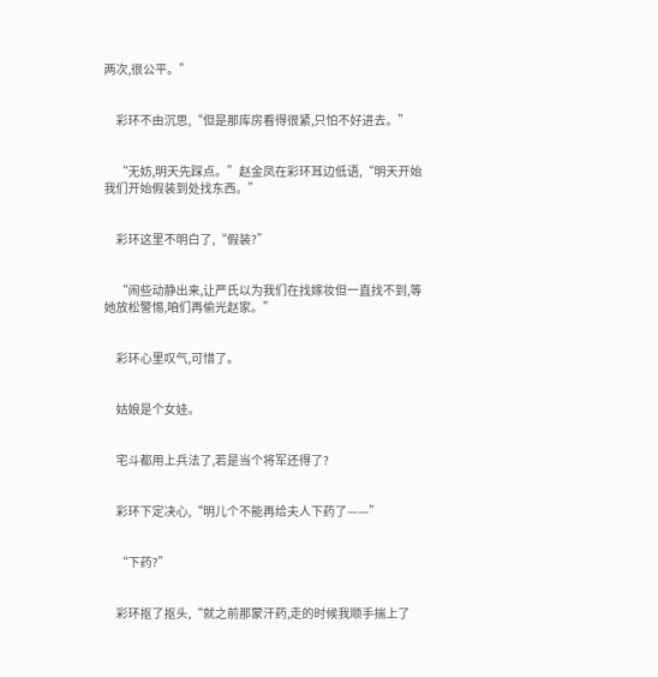两次,很公平。”


    彩环不由沉思,“但是那库房看得很紧,只怕不好进去。”


    “无妨,明天先踩点。”赵金凤在彩环耳边低语,“明天开始我们开始假装到处找东西。”


    彩环这里不明白了,“假装?”


    “闹些动静出来,让严氏以为我们在找嫁妆但一直找不到,等她放松警惕,咱们再偷光赵家。”


    彩环心里叹气,可惜了。


    姑娘是个女娃。


    宅斗都用上兵法了,若是当个将军还得了?


    彩环下定决心,“明儿个不能再给夫人下药了——”


    “下药?”


    彩环抠了抠头,“就之前那蒙汗药,走的时候我顺手揣上了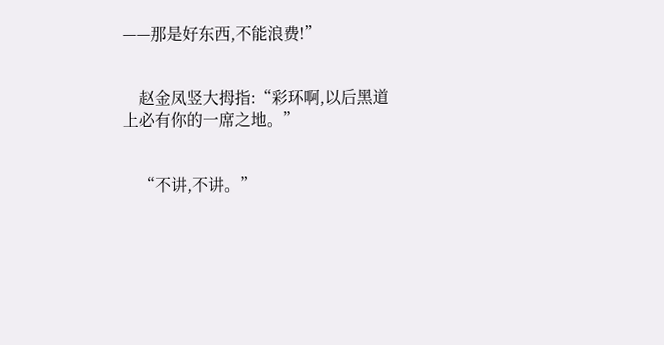——那是好东西,不能浪费!”


    赵金凤竖大拇指:“彩环啊,以后黑道上必有你的一席之地。”


    “不讲,不讲。”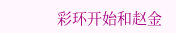彩环开始和赵金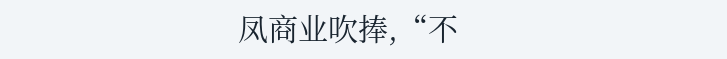凤商业吹捧,“不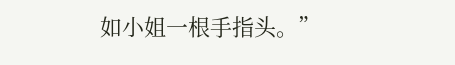如小姐一根手指头。”